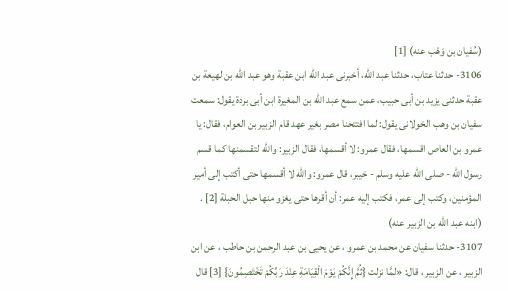(سُفيان بن وَهْب عنه) [1]
3106- حدثنا عتاب، حدثنا عبد الله، أخبرنى عبد الله ابن عقبة وهو عبد الله بن لهيعة بن عقبة حدثنى يزيد بن أبى حبيب، عمن سمع عبد الله بن المغيرة ابن أبى بردة يقول: سمعت سفيان بن وهب الخولانى يقول: لما افتتحنا مصر بغير عهد قام الزبير بن العوام، فقال: يا عمرو بن العاص اقسمها، فقال عمرو: لا أقسمها، فقال الزبير: والله لتقسمنها كما قسم رسول الله - صلى الله عليه وسلم - خيبر، قال عمرو: والله لا أقسمها حتى أكتب إلى أمير المؤمنين، وكتب إلى عمر، فكتب إليه عمر: أن أقرها حتى يغزو منها حبل الحبلة [2] .
(ابنه عبد الله بن الزبير عنه)
3107- حدثنا سفيان عن محمد بن عمرو ، عن يحيى بن عبد الرحمن بن حاطب ، عن ابن الزبير ، عن الزبير ، قال: «لمَّا نزلت {ثُمَّ إِنَّكُمْ يَوْمَ الْقِيَامَةِ عِنْدَ رَبِّكُمْ تَخْتَصِمُونَ} [3] قال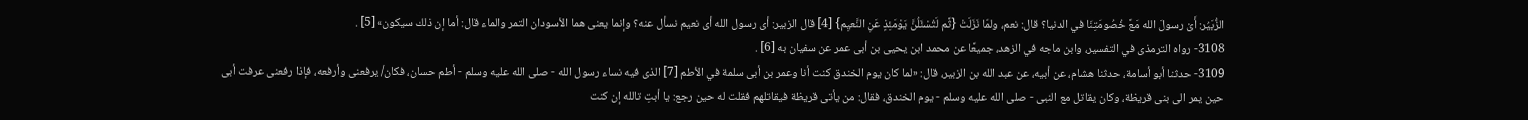الزُّبَيُر: أَىْ رسولَ الله مَعً خُصُومَتِنَا في الدنيا؟ قال: نعم، ولمّا نَزَلَتْ {ثَّم لَتُسْئَلُنَّ يَوْمَئِذٍ عَنِ النَّعيِم} [4] قال الزبير: أى رسول الله أى نعيم نسأل عنه؟ وإنما يعنى هما الأسودان التمر والماء قال: أما إن ذلك سيكون» [5] .
3108- رواه الترمذى في التفسير، وابن ماجه في الزهد، جميعًا عن محمد ابن يحيى بن أبى عمر عن سفيان به [6] .
3109- حدثنا أبو أسامة، حدثنا هشام، عن أبيه، عن عبد الله بن الزبير، قال: «لما كان يوم الخندق كنت أنا وعمر بن أبى سلمة في الأطم [7] الذى فيه نساء رسول الله - صلى الله عليه وسلم - أطم حسان، فكان/ يرفعنى وأرفعه، فإذا رفعنى عرفت أبى حين يمر الى بنى قريظة، وكان يقاتل مع النبى - صلى الله عليه وسلم - يوم الخندق، فقال: من يأتى قريظة فيقاتلهم فقلت له حين رجع: يا أبتِ تالله إن كنت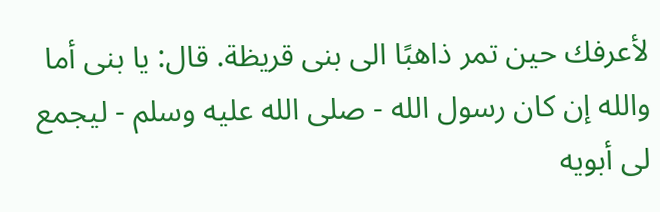لأعرفك حين تمر ذاهبًا الى بنى قريظة. قال: يا بنى أما والله إن كان رسول الله - صلى الله عليه وسلم - ليجمع لى أبويه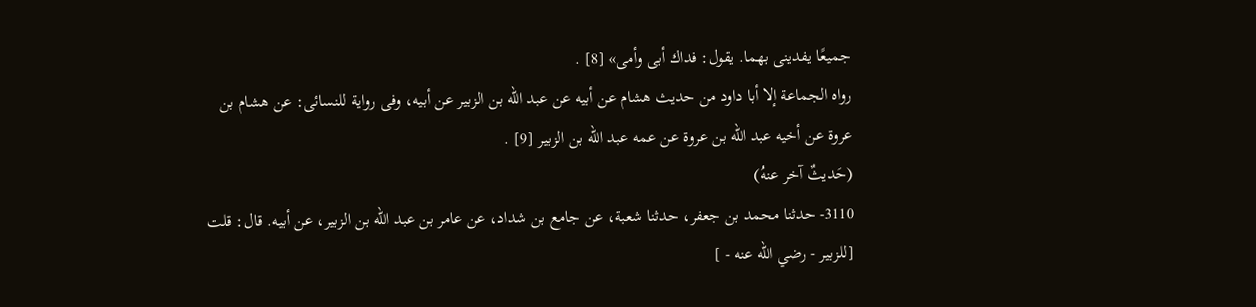جميعًا يفدينى بهما. يقول: فداك أبى وأمى» [8] .
رواه الجماعة إلا أبا داود من حديث هشام عن أبيه عن عبد الله بن الزبير عن أبيه، وفى رواية للنسائى: عن هشام بن عروة عن أخيه عبد الله بن عروة عن عمه عبد الله بن الزبير [9] .
(حَديثٌ آخر عنهُ)
3110- حدثنا محمد بن جعفر، حدثنا شعبة، عن جامع بن شداد، عن عامر بن عبد الله بن الزبير، عن أبيه. قال: قلت [للزبير - رضي الله عنه - ]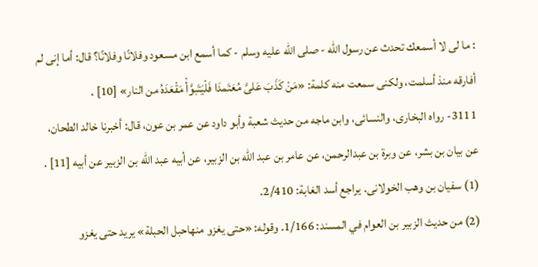: ما لى لا أسمعك تحدث عن رسول الله - صلى الله عليه وسلم - كما أسمع ابن مسعود وفلانًا وفلانًا؟ قال: أما إنى لم أفارقه منذ أسلمت، ولكنى سمعت منه كلمة: «مَنْ كَذَبَ عَلىَّ مُعَتَمدَا فَلْيَتَبوَّأْ مَقْعَدَهُ من النار» [10] .
3111- رواه البخارى، والنسائى، وابن ماجه من حديث شعبة وأبو داود عن عمر بن عون، قال: أخبرنا خالد الطحان، عن بيان بن بشر، عن وبرة بن عبدالرحمن، عن عامر بن عبد الله بن الزبير، عن أبيه عبد الله بن الزبير عن أبيه [11] .
(1) سفيان بن وهب الخولانى. يراجع أسد الغابة: 2/410.
(2) من حديث الزبير بن العوام في المسند: 1/166. وقوله: «حتى يغزو منهاحبل الحبلة» يريد حتى يغزو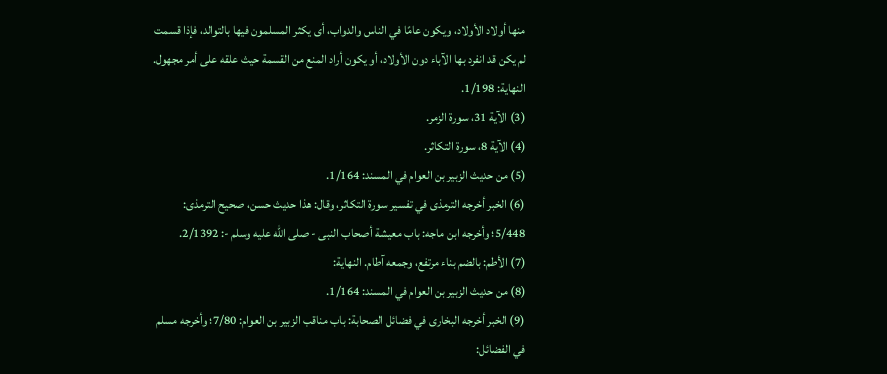منها أولاد الأولاد، ويكون عامًا في الناس والدواب، أى يكثر المسلمون فيها بالتوالد، فإذا قسمت لم يكن قد انفرد بها الآباء دون الأولاد، أو يكون أراد المنع من القسمة حيث علقه على أمر مجهول. النهاية: 1/198.
(3) الآية 31، سورة الزمر.
(4) الآية 8، سورة التكاثر.
(5) من حديث الزبير بن العوام في المسند: 1/164.
(6) الخبر أخرجه الترمذى في تفسير سورة التكاثر، وقال: هذا حديث حسن، صحيح الترمذى: 5/448؛ وأخرجه ابن ماجه: باب معيشة أصحاب النبى - صلى الله عليه وسلم -: 2/1392.
(7) الأطم: بالضم بناء مرتفع، وجمعه آطام. النهاية:
(8) من حديث الزبير بن العوام في المسند: 1/164.
(9) الخبر أخرجه البخارى في فضائل الصحابة: باب مناقب الزبير بن العوام: 7/80؛ وأخرجه مسلم في الفضائل: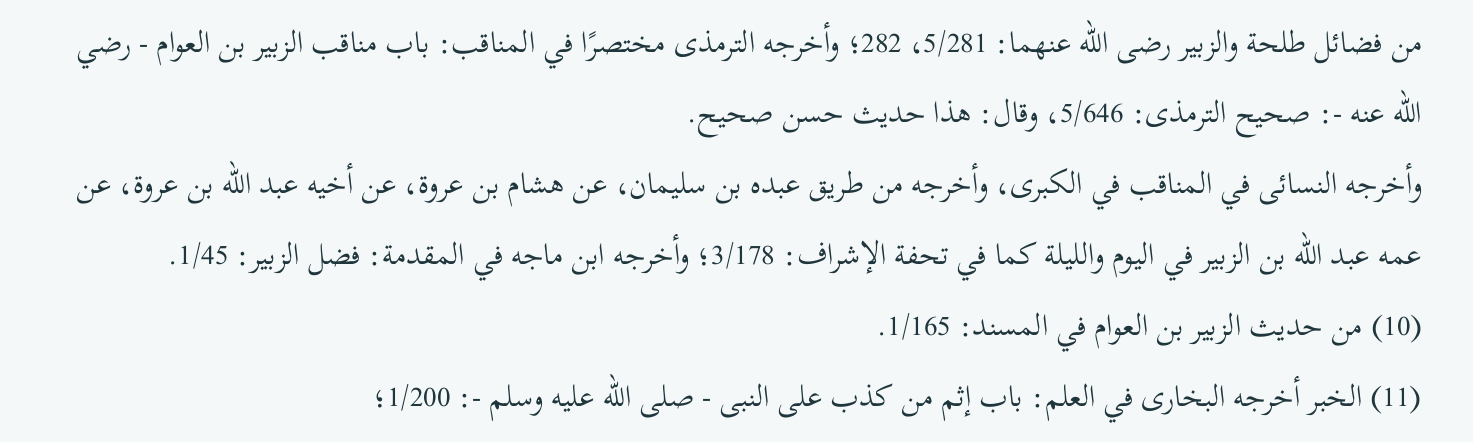من فضائل طلحة والزبير رضى الله عنهما: 5/281، 282؛ وأخرجه الترمذى مختصرًا في المناقب: باب مناقب الزبير بن العوام - رضي الله عنه -: صحيح الترمذى: 5/646، وقال: هذا حديث حسن صحيح.
وأخرجه النسائى في المناقب في الكبرى، وأخرجه من طريق عبده بن سليمان، عن هشام بن عروة، عن أخيه عبد الله بن عروة، عن عمه عبد الله بن الزبير في اليوم والليلة كما في تحفة الإشراف: 3/178؛ وأخرجه ابن ماجه في المقدمة: فضل الزبير: 1/45.
(10) من حديث الزبير بن العوام في المسند: 1/165.
(11) الخبر أخرجه البخارى في العلم: باب إثم من كذب على النبى - صلى الله عليه وسلم -: 1/200؛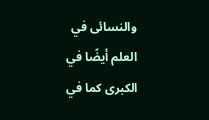والنسائى في العلم أيضًا في الكبرى كما في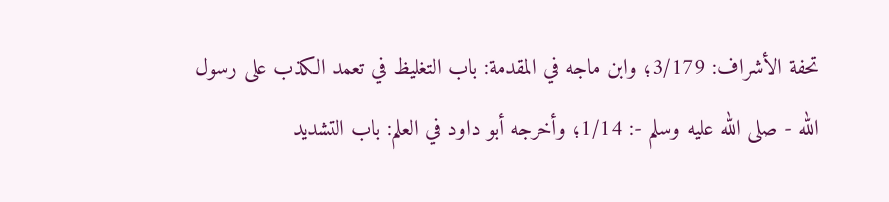تحفة الأشراف: 3/179؛ وابن ماجه في المقدمة: باب التغليظ في تعمد الكذب على رسول الله - صلى الله عليه وسلم -: 1/14؛ وأخرجه أبو داود في العلم: باب التشديد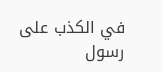في الكذب على رسول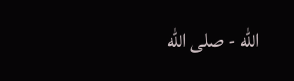الله - صلى الله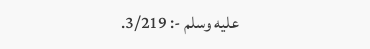عليه وسلم -: 3/219.